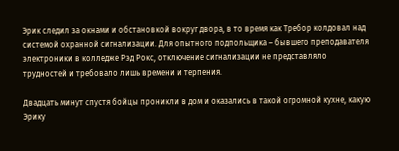Эрик следил за окнами и обстановкой вокруг двора, в то время как Требор колдовал над системой охранной сигнализации. Для опытного подпольщика – бывшего преподавателя электроники в колледже Рэд Рокс, отключение сигнализации не представляло трудностей и требовало лишь времени и терпения.

Двадцать минут спустя бойцы проникли в дом и оказались в такой огромной кухне, какую Эрику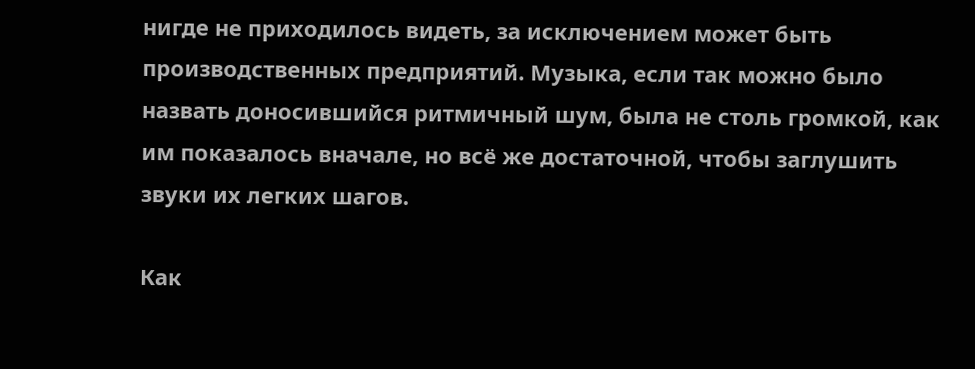нигде не приходилось видеть, за исключением может быть производственных предприятий. Музыка, если так можно было назвать доносившийся ритмичный шум, была не столь громкой, как им показалось вначале, но всё же достаточной, чтобы заглушить звуки их легких шагов.

Как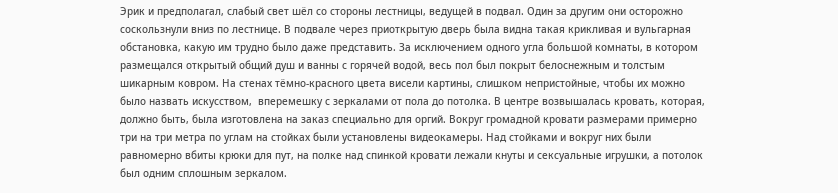Эрик и предполагал, слабый свет шёл со стороны лестницы, ведущей в подвал. Один за другим они осторожно соскользнули вниз по лестнице. В подвале через приоткрытую дверь была видна такая крикливая и вульгарная обстановка, какую им трудно было даже представить. За исключением одного угла большой комнаты, в котором размещался открытый общий душ и ванны с горячей водой, весь пол был покрыт белоснежным и толстым шикарным ковром. На стенах тёмно-красного цвета висели картины, слишком непристойные, чтобы их можно было назвать искусством,  вперемешку с зеркалами от пола до потолка. В центре возвышалась кровать, которая, должно быть, была изготовлена на заказ специально для оргий. Вокруг громадной кровати размерами примерно три на три метра по углам на стойках были установлены видеокамеры. Над стойками и вокруг них были равномерно вбиты крюки для пут, на полке над спинкой кровати лежали кнуты и сексуальные игрушки, а потолок был одним сплошным зеркалом.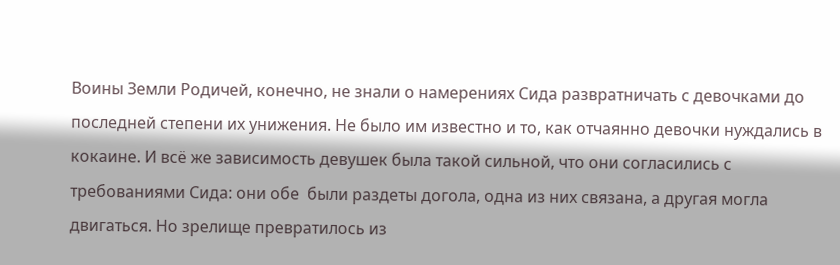Воины Земли Родичей, конечно, не знали о намерениях Сида развратничать с девочками до последней степени их унижения. Не было им известно и то, как отчаянно девочки нуждались в кокаине. И всё же зависимость девушек была такой сильной, что они согласились с требованиями Сида: они обе  были раздеты догола, одна из них связана, а другая могла двигаться. Но зрелище превратилось из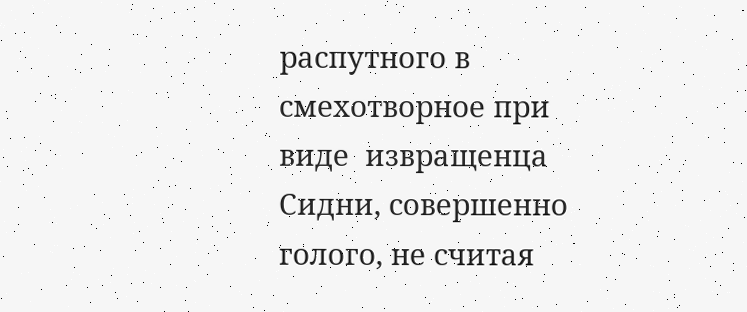распутного в смехотворное при виде  извращенца Сидни, совершенно голого, не считая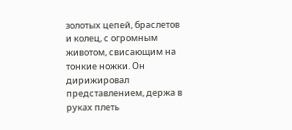золотых цепей, браслетов и колец, с огромным животом, свисающим на тонкие ножки. Он дирижировал представлением, держа в руках плеть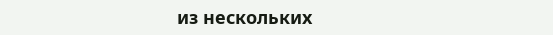из нескольких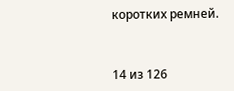коротких ремней.



14 из 126